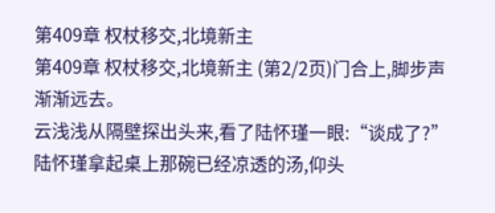第409章 权杖移交,北境新主
第409章 权杖移交,北境新主 (第2/2页)门合上,脚步声渐渐远去。
云浅浅从隔壁探出头来,看了陆怀瑾一眼:“谈成了?”
陆怀瑾拿起桌上那碗已经凉透的汤,仰头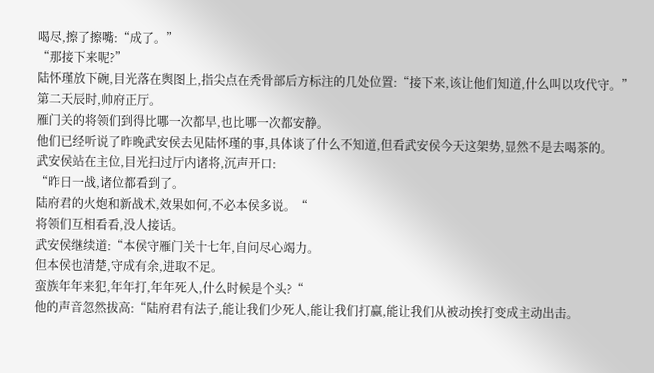喝尽,擦了擦嘴:“成了。”
“那接下来呢?”
陆怀瑾放下碗,目光落在舆图上,指尖点在秃骨部后方标注的几处位置:“接下来,该让他们知道,什么叫以攻代守。”
第二天辰时,帅府正厅。
雁门关的将领们到得比哪一次都早,也比哪一次都安静。
他们已经听说了昨晚武安侯去见陆怀瑾的事,具体谈了什么不知道,但看武安侯今天这架势,显然不是去喝茶的。
武安侯站在主位,目光扫过厅内诸将,沉声开口:
“昨日一战,诸位都看到了。
陆府君的火炮和新战术,效果如何,不必本侯多说。“
将领们互相看看,没人接话。
武安侯继续道:“本侯守雁门关十七年,自问尽心竭力。
但本侯也清楚,守成有余,进取不足。
蛮族年年来犯,年年打,年年死人,什么时候是个头?“
他的声音忽然拔高:“陆府君有法子,能让我们少死人,能让我们打赢,能让我们从被动挨打变成主动出击。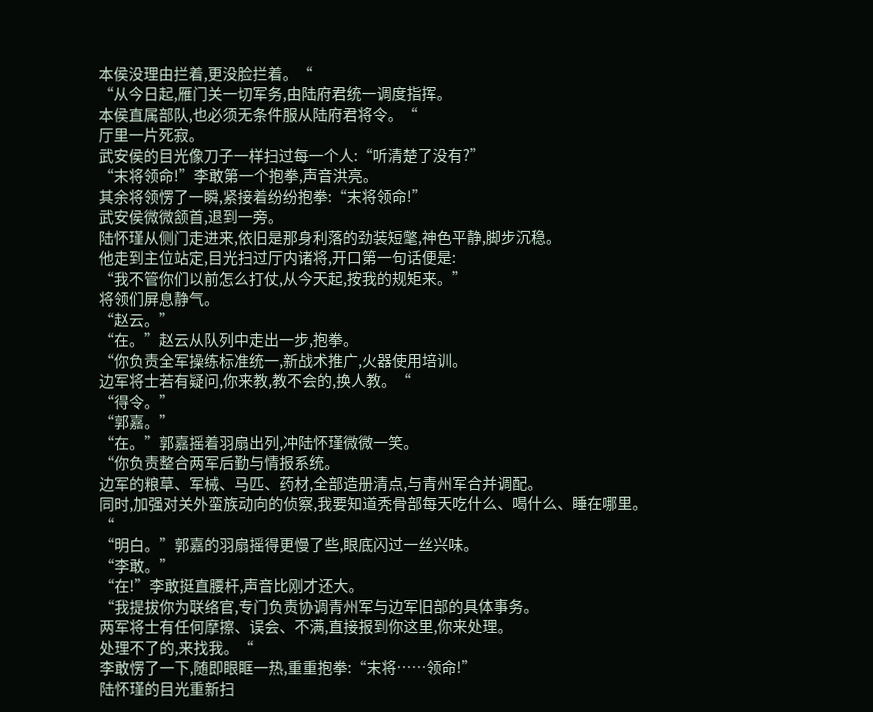本侯没理由拦着,更没脸拦着。“
“从今日起,雁门关一切军务,由陆府君统一调度指挥。
本侯直属部队,也必须无条件服从陆府君将令。“
厅里一片死寂。
武安侯的目光像刀子一样扫过每一个人:“听清楚了没有?”
“末将领命!”李敢第一个抱拳,声音洪亮。
其余将领愣了一瞬,紧接着纷纷抱拳:“末将领命!”
武安侯微微颔首,退到一旁。
陆怀瑾从侧门走进来,依旧是那身利落的劲装短氅,神色平静,脚步沉稳。
他走到主位站定,目光扫过厅内诸将,开口第一句话便是:
“我不管你们以前怎么打仗,从今天起,按我的规矩来。”
将领们屏息静气。
“赵云。”
“在。”赵云从队列中走出一步,抱拳。
“你负责全军操练标准统一,新战术推广,火器使用培训。
边军将士若有疑问,你来教,教不会的,换人教。“
“得令。”
“郭嘉。”
“在。”郭嘉摇着羽扇出列,冲陆怀瑾微微一笑。
“你负责整合两军后勤与情报系统。
边军的粮草、军械、马匹、药材,全部造册清点,与青州军合并调配。
同时,加强对关外蛮族动向的侦察,我要知道秃骨部每天吃什么、喝什么、睡在哪里。“
“明白。”郭嘉的羽扇摇得更慢了些,眼底闪过一丝兴味。
“李敢。”
“在!”李敢挺直腰杆,声音比刚才还大。
“我提拔你为联络官,专门负责协调青州军与边军旧部的具体事务。
两军将士有任何摩擦、误会、不满,直接报到你这里,你来处理。
处理不了的,来找我。“
李敢愣了一下,随即眼眶一热,重重抱拳:“末将……领命!”
陆怀瑾的目光重新扫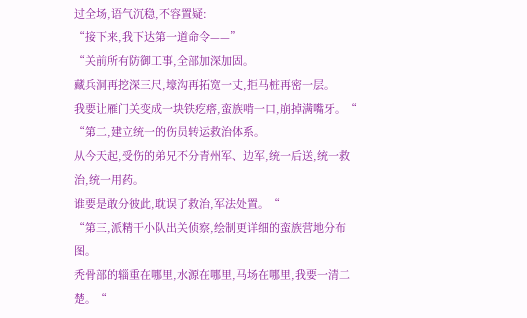过全场,语气沉稳,不容置疑:
“接下来,我下达第一道命令——”
“关前所有防御工事,全部加深加固。
藏兵洞再挖深三尺,壕沟再拓宽一丈,拒马桩再密一层。
我要让雁门关变成一块铁疙瘩,蛮族啃一口,崩掉满嘴牙。“
“第二,建立统一的伤员转运救治体系。
从今天起,受伤的弟兄不分青州军、边军,统一后送,统一救治,统一用药。
谁要是敢分彼此,耽误了救治,军法处置。“
“第三,派精干小队出关侦察,绘制更详细的蛮族营地分布图。
秃骨部的辎重在哪里,水源在哪里,马场在哪里,我要一清二楚。“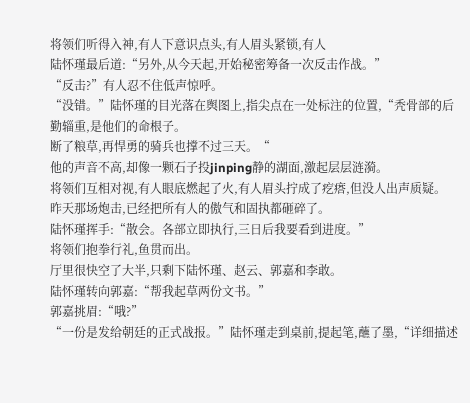将领们听得入神,有人下意识点头,有人眉头紧锁,有人
陆怀瑾最后道:“另外,从今天起,开始秘密筹备一次反击作战。”
“反击?”有人忍不住低声惊呼。
“没错。”陆怀瑾的目光落在舆图上,指尖点在一处标注的位置,“秃骨部的后勤辎重,是他们的命根子。
断了粮草,再悍勇的骑兵也撑不过三天。“
他的声音不高,却像一颗石子投jinping静的湖面,激起层层涟漪。
将领们互相对视,有人眼底燃起了火,有人眉头拧成了疙瘩,但没人出声质疑。
昨天那场炮击,已经把所有人的傲气和固执都砸碎了。
陆怀瑾挥手:“散会。各部立即执行,三日后我要看到进度。”
将领们抱拳行礼,鱼贯而出。
厅里很快空了大半,只剩下陆怀瑾、赵云、郭嘉和李敢。
陆怀瑾转向郭嘉:“帮我起草两份文书。”
郭嘉挑眉:“哦?”
“一份是发给朝廷的正式战报。”陆怀瑾走到桌前,提起笔,蘸了墨,“详细描述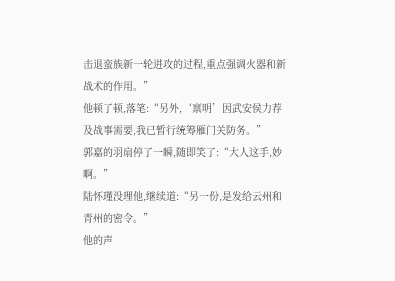击退蛮族新一轮进攻的过程,重点强调火器和新战术的作用。”
他顿了顿,落笔:“另外,‘禀明’因武安侯力荐及战事需要,我已暂行统筹雁门关防务。”
郭嘉的羽扇停了一瞬,随即笑了:“大人这手,妙啊。”
陆怀瑾没理他,继续道:“另一份,是发给云州和青州的密令。”
他的声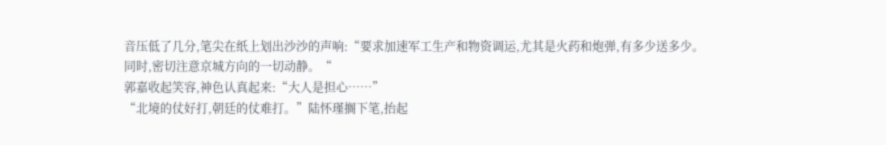音压低了几分,笔尖在纸上划出沙沙的声响:“要求加速军工生产和物资调运,尤其是火药和炮弹,有多少送多少。
同时,密切注意京城方向的一切动静。“
郭嘉收起笑容,神色认真起来:“大人是担心……”
“北境的仗好打,朝廷的仗难打。”陆怀瑾搁下笔,抬起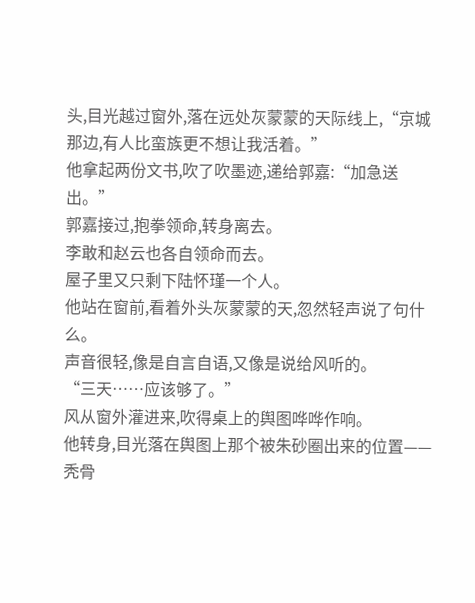头,目光越过窗外,落在远处灰蒙蒙的天际线上,“京城那边,有人比蛮族更不想让我活着。”
他拿起两份文书,吹了吹墨迹,递给郭嘉:“加急送出。”
郭嘉接过,抱拳领命,转身离去。
李敢和赵云也各自领命而去。
屋子里又只剩下陆怀瑾一个人。
他站在窗前,看着外头灰蒙蒙的天,忽然轻声说了句什么。
声音很轻,像是自言自语,又像是说给风听的。
“三天……应该够了。”
风从窗外灌进来,吹得桌上的舆图哗哗作响。
他转身,目光落在舆图上那个被朱砂圈出来的位置——秃骨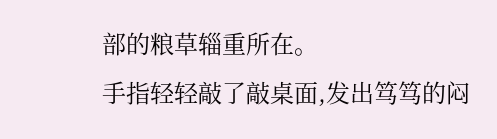部的粮草辎重所在。
手指轻轻敲了敲桌面,发出笃笃的闷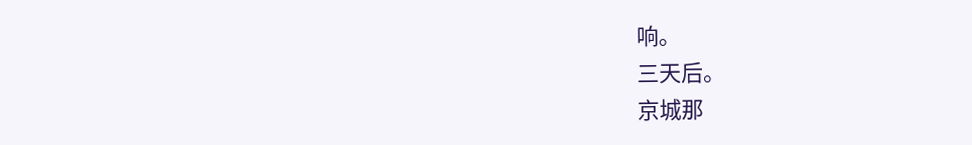响。
三天后。
京城那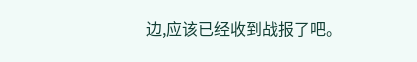边,应该已经收到战报了吧。